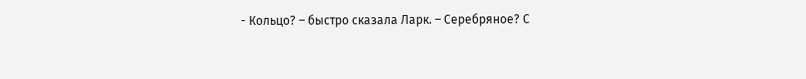- Кольцо? – быстро сказала Ларк. – Серебряное? С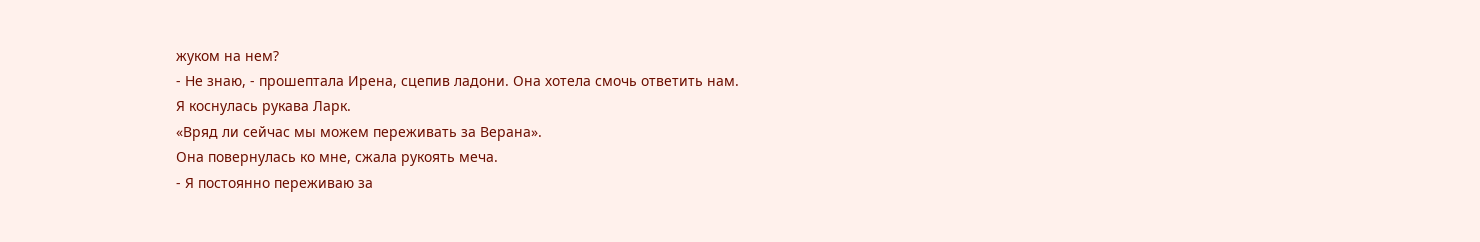жуком на нем?
- Не знаю, - прошептала Ирена, сцепив ладони. Она хотела смочь ответить нам.
Я коснулась рукава Ларк.
«Вряд ли сейчас мы можем переживать за Верана».
Она повернулась ко мне, сжала рукоять меча.
- Я постоянно переживаю за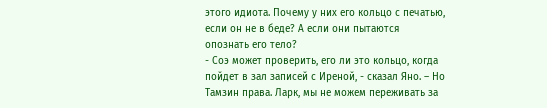этого идиота. Почему у них его кольцо с печатью, если он не в беде? А если они пытаются опознать его тело?
- Соэ может проверить, его ли это кольцо, когда пойдет в зал записей с Иреной, - сказал Яно. – Но Тамзин права. Ларк, мы не можем переживать за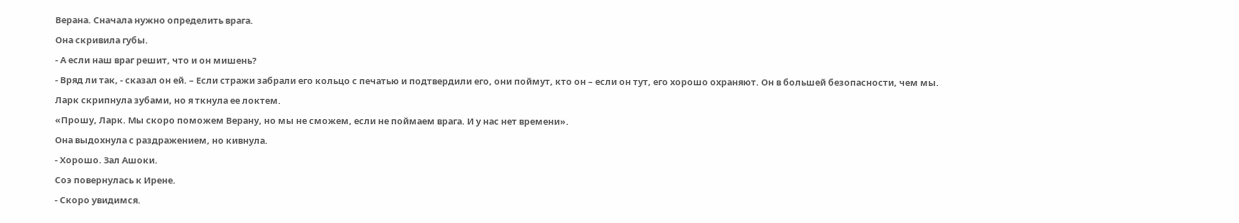Верана. Сначала нужно определить врага.
Она скривила губы.
- А если наш враг решит, что и он мишень?
- Вряд ли так, - сказал он ей. – Если стражи забрали его кольцо с печатью и подтвердили его, они поймут, кто он – если он тут, его хорошо охраняют. Он в большей безопасности, чем мы.
Ларк скрипнула зубами, но я ткнула ее локтем.
«Прошу, Ларк. Мы скоро поможем Верану, но мы не сможем, если не поймаем врага. И у нас нет времени».
Она выдохнула с раздражением, но кивнула.
- Хорошо. Зал Ашоки.
Соэ повернулась к Ирене.
- Скоро увидимся.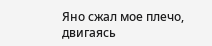Яно сжал мое плечо, двигаясь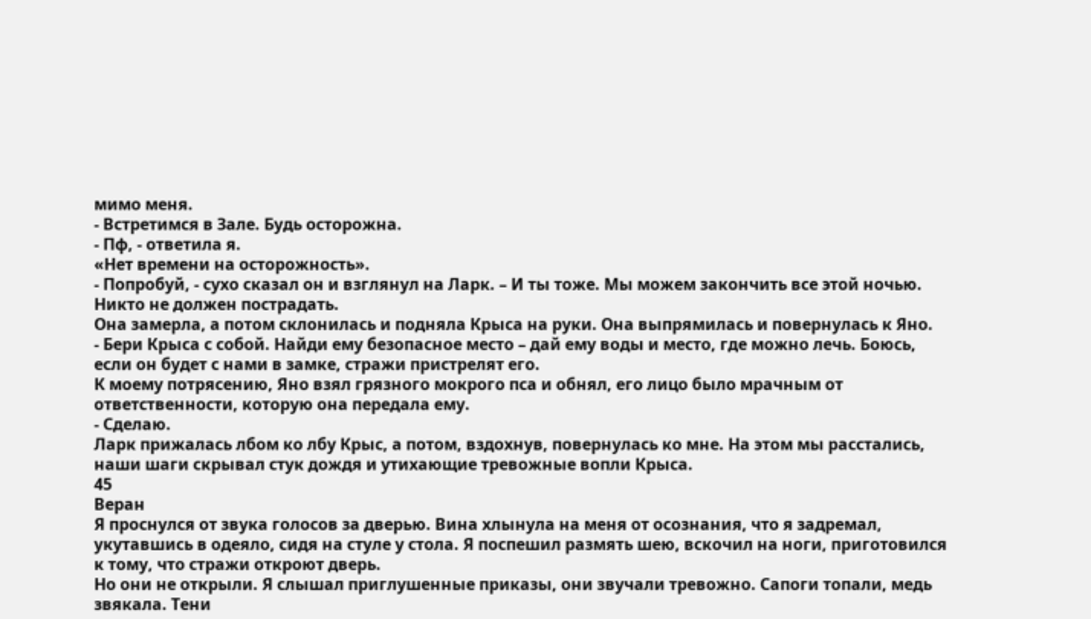мимо меня.
- Встретимся в Зале. Будь осторожна.
- Пф, - ответила я.
«Нет времени на осторожность».
- Попробуй, - сухо сказал он и взглянул на Ларк. – И ты тоже. Мы можем закончить все этой ночью. Никто не должен пострадать.
Она замерла, а потом склонилась и подняла Крыса на руки. Она выпрямилась и повернулась к Яно.
- Бери Крыса с собой. Найди ему безопасное место – дай ему воды и место, где можно лечь. Боюсь, если он будет с нами в замке, стражи пристрелят его.
К моему потрясению, Яно взял грязного мокрого пса и обнял, его лицо было мрачным от ответственности, которую она передала ему.
- Сделаю.
Ларк прижалась лбом ко лбу Крыс, а потом, вздохнув, повернулась ко мне. На этом мы расстались, наши шаги скрывал стук дождя и утихающие тревожные вопли Крыса.
45
Веран
Я проснулся от звука голосов за дверью. Вина хлынула на меня от осознания, что я задремал, укутавшись в одеяло, сидя на стуле у стола. Я поспешил размять шею, вскочил на ноги, приготовился к тому, что стражи откроют дверь.
Но они не открыли. Я слышал приглушенные приказы, они звучали тревожно. Сапоги топали, медь звякала. Тени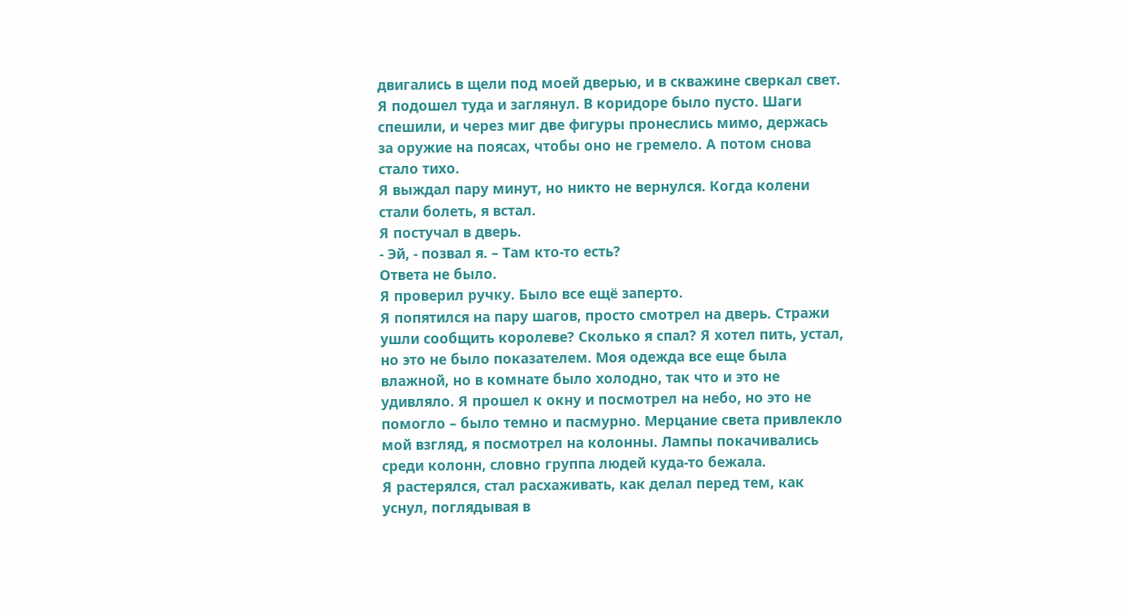двигались в щели под моей дверью, и в скважине сверкал свет. Я подошел туда и заглянул. В коридоре было пусто. Шаги спешили, и через миг две фигуры пронеслись мимо, держась за оружие на поясах, чтобы оно не гремело. А потом снова стало тихо.
Я выждал пару минут, но никто не вернулся. Когда колени стали болеть, я встал.
Я постучал в дверь.
- Эй, - позвал я. – Там кто-то есть?
Ответа не было.
Я проверил ручку. Было все ещё заперто.
Я попятился на пару шагов, просто смотрел на дверь. Стражи ушли сообщить королеве? Сколько я спал? Я хотел пить, устал, но это не было показателем. Моя одежда все еще была влажной, но в комнате было холодно, так что и это не удивляло. Я прошел к окну и посмотрел на небо, но это не помогло – было темно и пасмурно. Мерцание света привлекло мой взгляд, я посмотрел на колонны. Лампы покачивались среди колонн, словно группа людей куда-то бежала.
Я растерялся, стал расхаживать, как делал перед тем, как уснул, поглядывая в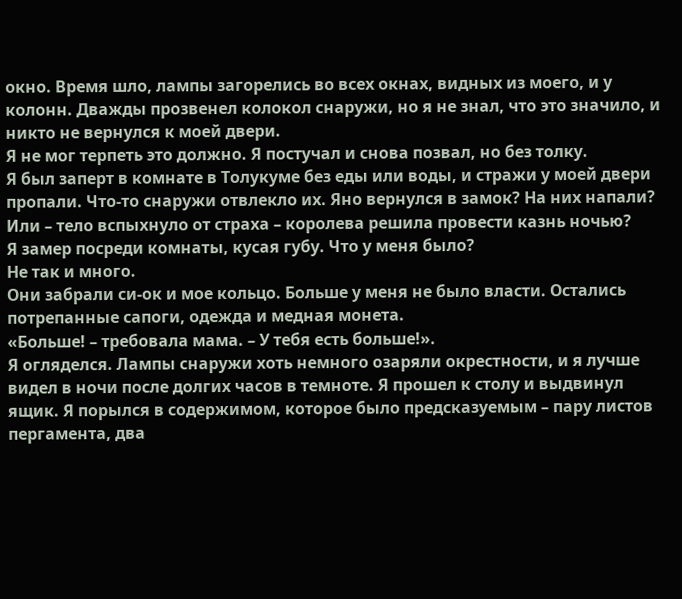окно. Время шло, лампы загорелись во всех окнах, видных из моего, и у колонн. Дважды прозвенел колокол снаружи, но я не знал, что это значило, и никто не вернулся к моей двери.
Я не мог терпеть это должно. Я постучал и снова позвал, но без толку.
Я был заперт в комнате в Толукуме без еды или воды, и стражи у моей двери пропали. Что-то снаружи отвлекло их. Яно вернулся в замок? На них напали? Или – тело вспыхнуло от страха – королева решила провести казнь ночью?
Я замер посреди комнаты, кусая губу. Что у меня было?
Не так и много.
Они забрали си-ок и мое кольцо. Больше у меня не было власти. Остались потрепанные сапоги, одежда и медная монета.
«Больше! – требовала мама. – У тебя есть больше!».
Я огляделся. Лампы снаружи хоть немного озаряли окрестности, и я лучше видел в ночи после долгих часов в темноте. Я прошел к столу и выдвинул ящик. Я порылся в содержимом, которое было предсказуемым – пару листов пергамента, два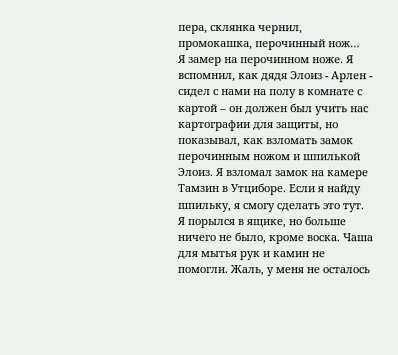пера, склянка чернил, промокашка, перочинный нож…
Я замер на перочинном ноже. Я вспомнил, как дядя Элоиз - Арлен - сидел с нами на полу в комнате с картой – он должен был учить нас картографии для защиты, но показывал, как взломать замок перочинным ножом и шпилькой Элоиз. Я взломал замок на камере Тамзин в Утциборе. Если я найду шпильку, я смогу сделать это тут.
Я порылся в ящике, но больше ничего не было, кроме воска. Чаша для мытья рук и камин не помогли. Жаль, у меня не осталось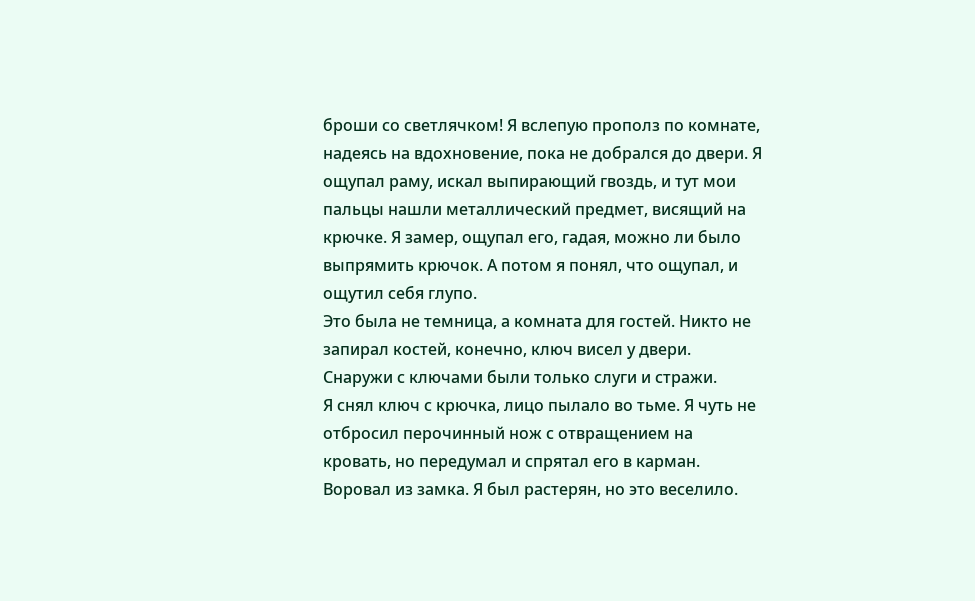броши со светлячком! Я вслепую прополз по комнате, надеясь на вдохновение, пока не добрался до двери. Я ощупал раму, искал выпирающий гвоздь, и тут мои пальцы нашли металлический предмет, висящий на крючке. Я замер, ощупал его, гадая, можно ли было выпрямить крючок. А потом я понял, что ощупал, и ощутил себя глупо.
Это была не темница, а комната для гостей. Никто не запирал костей, конечно, ключ висел у двери. Снаружи с ключами были только слуги и стражи.
Я снял ключ с крючка, лицо пылало во тьме. Я чуть не отбросил перочинный нож с отвращением на кровать, но передумал и спрятал его в карман.
Воровал из замка. Я был растерян, но это веселило.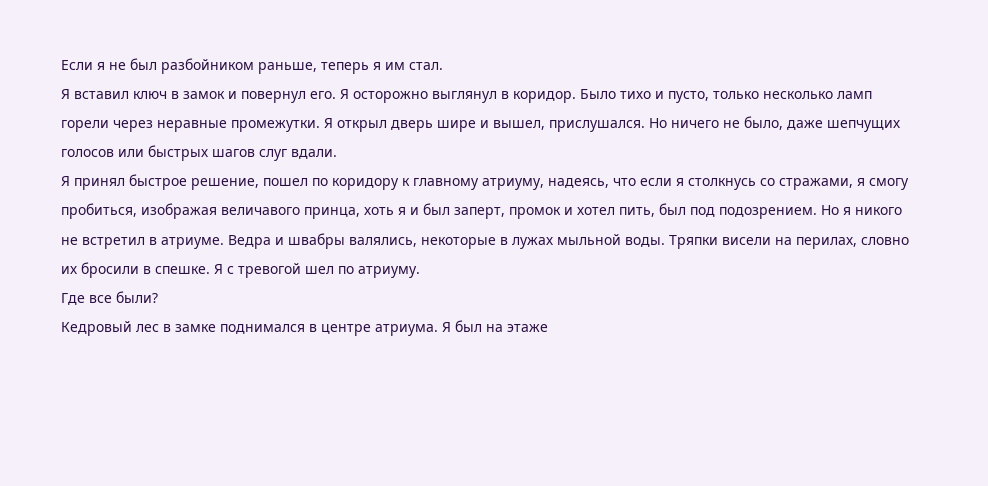Если я не был разбойником раньше, теперь я им стал.
Я вставил ключ в замок и повернул его. Я осторожно выглянул в коридор. Было тихо и пусто, только несколько ламп горели через неравные промежутки. Я открыл дверь шире и вышел, прислушался. Но ничего не было, даже шепчущих голосов или быстрых шагов слуг вдали.
Я принял быстрое решение, пошел по коридору к главному атриуму, надеясь, что если я столкнусь со стражами, я смогу пробиться, изображая величавого принца, хоть я и был заперт, промок и хотел пить, был под подозрением. Но я никого не встретил в атриуме. Ведра и швабры валялись, некоторые в лужах мыльной воды. Тряпки висели на перилах, словно их бросили в спешке. Я с тревогой шел по атриуму.
Где все были?
Кедровый лес в замке поднимался в центре атриума. Я был на этаже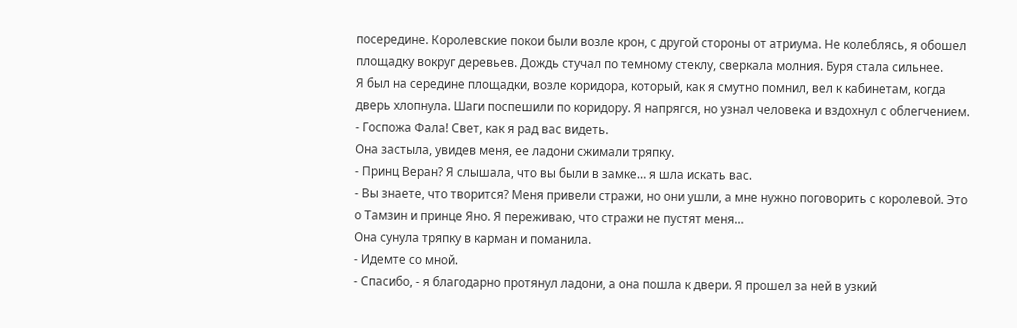посередине. Королевские покои были возле крон, с другой стороны от атриума. Не колеблясь, я обошел площадку вокруг деревьев. Дождь стучал по темному стеклу, сверкала молния. Буря стала сильнее.
Я был на середине площадки, возле коридора, который, как я смутно помнил, вел к кабинетам, когда дверь хлопнула. Шаги поспешили по коридору. Я напрягся, но узнал человека и вздохнул с облегчением.
- Госпожа Фала! Свет, как я рад вас видеть.
Она застыла, увидев меня, ее ладони сжимали тряпку.
- Принц Веран? Я слышала, что вы были в замке… я шла искать вас.
- Вы знаете, что творится? Меня привели стражи, но они ушли, а мне нужно поговорить с королевой. Это о Тамзин и принце Яно. Я переживаю, что стражи не пустят меня…
Она сунула тряпку в карман и поманила.
- Идемте со мной.
- Спасибо, - я благодарно протянул ладони, а она пошла к двери. Я прошел за ней в узкий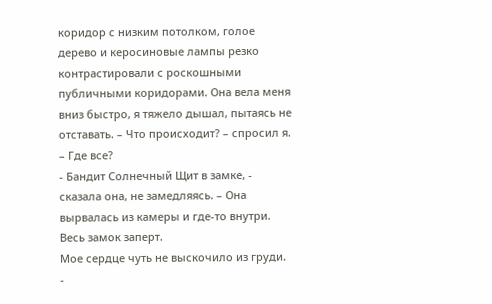коридор с низким потолком, голое дерево и керосиновые лампы резко контрастировали с роскошными публичными коридорами. Она вела меня вниз быстро, я тяжело дышал, пытаясь не отставать. – Что происходит? – спросил я. – Где все?
- Бандит Солнечный Щит в замке, - сказала она, не замедляясь. – Она вырвалась из камеры и где-то внутри. Весь замок заперт.
Мое сердце чуть не выскочило из груди.
-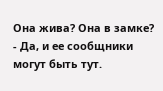Она жива? Она в замке?
- Да, и ее сообщники могут быть тут.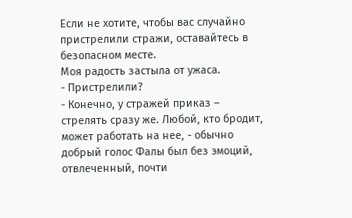Если не хотите, чтобы вас случайно пристрелили стражи, оставайтесь в безопасном месте.
Моя радость застыла от ужаса.
- Пристрелили?
- Конечно, у стражей приказ – стрелять сразу же. Любой, кто бродит, может работать на нее, - обычно добрый голос Фалы был без эмоций, отвлеченный, почти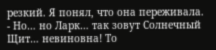резкий. Я понял, что она переживала.
- Но… но Ларк… так зовут Солнечный Щит… невиновна! То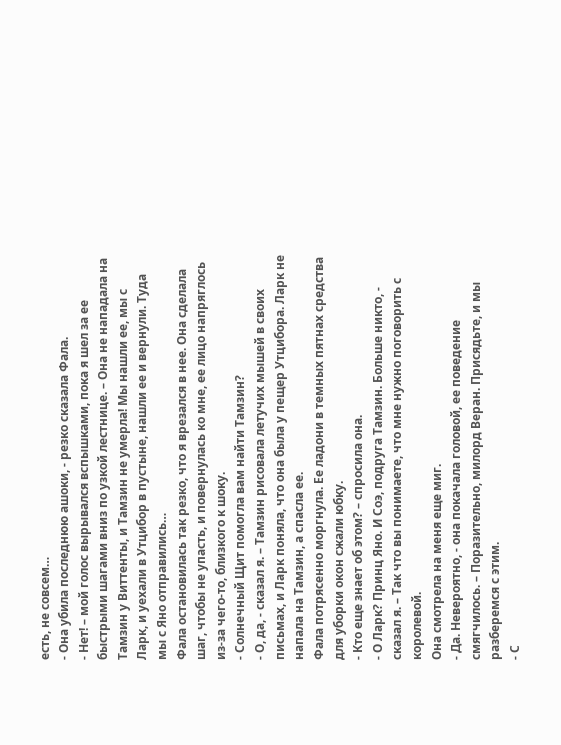есть, не совсем…
- Она убила последнюю ашоки, - резко сказала Фала.
- Нет! – мой голос вырывался вспышками, пока я шел за ее быстрыми шагами вниз по узкой лестнице. – Она не нападала на Тамзин у Виттенты, и Тамзин не умерла! Мы нашли ее, мы с Ларк, и уехали в Утцибор в пустыне, нашли ее и вернули. Туда мы с Яно отправились…
Фала остановилась так резко, что я врезался в нее. Она сделала шаг, чтобы не упасть, и повернулась ко мне, ее лицо напряглось из-за чего-то, близкого к шоку.
- Солнечный Щит помогла вам найти Тамзин?
- О, да, - сказал я. – Тамзин рисовала летучих мышей в своих письмах, и Ларк поняла, что она была у пещер Утцибора. Ларк не напала на Тамзин, а спасла ее.
Фала потрясенно моргнула. Ее ладони в темных пятнах средства для уборки окон сжали юбку.
- Кто еще знает об этом? – спросила она.
- О Ларк? Принц Яно. И Соэ, подруга Тамзин. Больше никто, - сказал я. – Так что вы понимаете, что мне нужно поговорить с королевой.
Она смотрела на меня еще миг.
- Да. Невероятно, - она покачала головой, ее поведение смягчилось. – Поразительно, милорд Веран. Присядьте, и мы разберемся с этим.
- С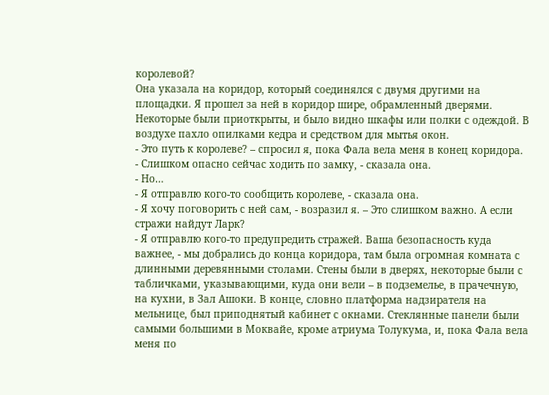королевой?
Она указала на коридор, который соединялся с двумя другими на площадки. Я прошел за ней в коридор шире, обрамленный дверями. Некоторые были приоткрыты, и было видно шкафы или полки с одеждой. В воздухе пахло опилками кедра и средством для мытья окон.
- Это путь к королеве? – спросил я, пока Фала вела меня в конец коридора.
- Слишком опасно сейчас ходить по замку, - сказала она.
- Но…
- Я отправлю кого-то сообщить королеве, - сказала она.
- Я хочу поговорить с ней сам, - возразил я. – Это слишком важно. А если стражи найдут Ларк?
- Я отправлю кого-то предупредить стражей. Ваша безопасность куда важнее, - мы добрались до конца коридора, там была огромная комната с длинными деревянными столами. Стены были в дверях, некоторые были с табличками, указывающими, куда они вели – в подземелье, в прачечную, на кухни, в Зал Ашоки. В конце, словно платформа надзирателя на мельнице, был приподнятый кабинет с окнами. Стеклянные панели были самыми большими в Моквайе, кроме атриума Толукума, и, пока Фала вела меня по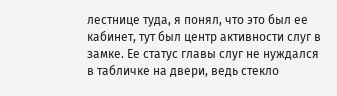лестнице туда, я понял, что это был ее кабинет, тут был центр активности слуг в замке. Ее статус главы слуг не нуждался в табличке на двери, ведь стекло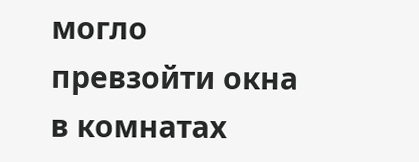могло превзойти окна в комнатах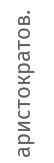аристократов.